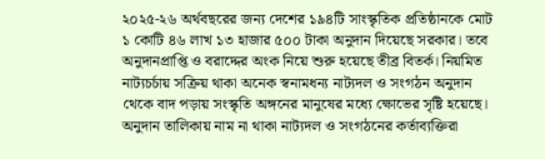২০২৫-২৬ অর্থবছরের জন্য দেশের ১৯৪টি সাংস্কৃতিক প্রতিষ্ঠানকে মোট ১ কোটি ৪৬ লাখ ১৩ হাজার ৫০০ টাকা অনুদান দিয়েছে সরকার। তবে অনুদানপ্রাপ্তি ও বরাদ্দের অংক নিয়ে শুরু হয়েছে তীব্র বিতর্ক। নিয়মিত নাট্যচর্চায় সক্রিয় থাকা অনেক স্বনামধন্য নাট্যদল ও সংগঠন অনুদান থেকে বাদ পড়ায় সংস্কৃতি অঙ্গনের মানুষের মধ্যে ক্ষোভের সৃষ্টি হয়েছে।
অনুদান তালিকায় নাম না থাকা নাট্যদল ও সংগঠনের কর্তাব্যক্তিরা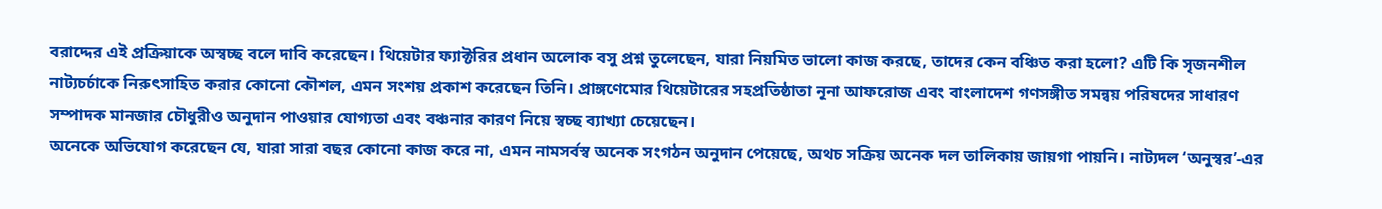বরাদ্দের এই প্রক্রিয়াকে অস্বচ্ছ বলে দাবি করেছেন। থিয়েটার ফ্যাক্টরির প্রধান অলোক বসু প্রশ্ন তুলেছেন, যারা নিয়মিত ভালো কাজ করছে, তাদের কেন বঞ্চিত করা হলো? এটি কি সৃজনশীল নাট্যচর্চাকে নিরুৎসাহিত করার কোনো কৌশল, এমন সংশয় প্রকাশ করেছেন তিনি। প্রাঙ্গণেমোর থিয়েটারের সহপ্রতিষ্ঠাতা নূনা আফরোজ এবং বাংলাদেশ গণসঙ্গীত সমন্বয় পরিষদের সাধারণ সম্পাদক মানজার চৌধুরীও অনুদান পাওয়ার যোগ্যতা এবং বঞ্চনার কারণ নিয়ে স্বচ্ছ ব্যাখ্যা চেয়েছেন।
অনেকে অভিযোগ করেছেন যে, যারা সারা বছর কোনো কাজ করে না, এমন নামসর্বস্ব অনেক সংগঠন অনুদান পেয়েছে, অথচ সক্রিয় অনেক দল তালিকায় জায়গা পায়নি। নাট্যদল ‘অনুস্বর’-এর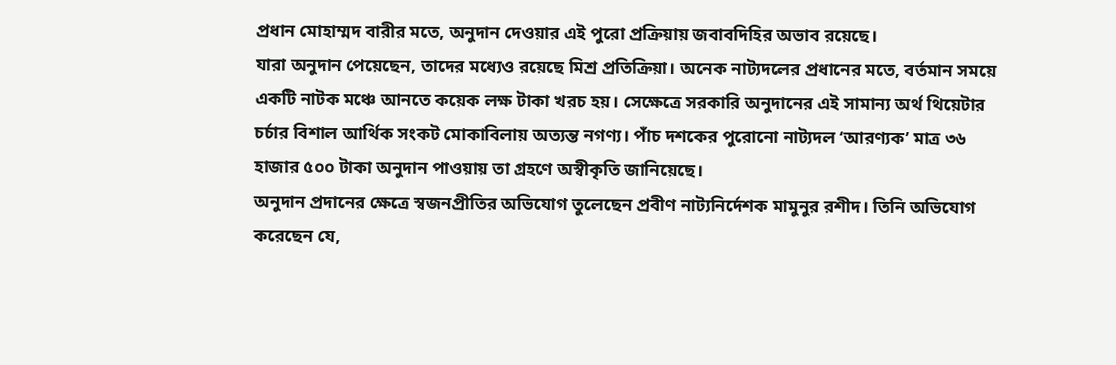প্রধান মোহাম্মদ বারীর মতে, অনুদান দেওয়ার এই পুরো প্রক্রিয়ায় জবাবদিহির অভাব রয়েছে।
যারা অনুদান পেয়েছেন, তাদের মধ্যেও রয়েছে মিশ্র প্রতিক্রিয়া। অনেক নাট্যদলের প্রধানের মতে, বর্তমান সময়ে একটি নাটক মঞ্চে আনতে কয়েক লক্ষ টাকা খরচ হয়। সেক্ষেত্রে সরকারি অনুদানের এই সামান্য অর্থ থিয়েটার চর্চার বিশাল আর্থিক সংকট মোকাবিলায় অত্যন্ত নগণ্য। পাঁচ দশকের পুরোনো নাট্যদল ‘আরণ্যক’ মাত্র ৩৬ হাজার ৫০০ টাকা অনুদান পাওয়ায় তা গ্রহণে অস্বীকৃতি জানিয়েছে।
অনুদান প্রদানের ক্ষেত্রে স্বজনপ্রীতির অভিযোগ তুলেছেন প্রবীণ নাট্যনির্দেশক মামুনুর রশীদ। তিনি অভিযোগ করেছেন যে,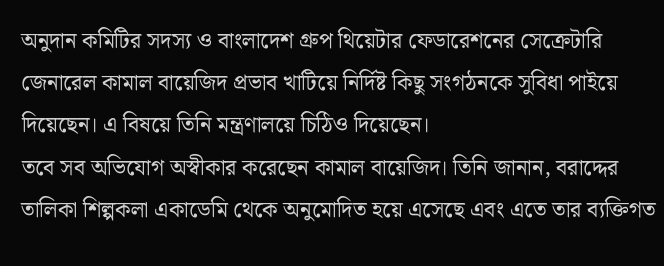অনুদান কমিটির সদস্য ও বাংলাদেশ গ্রুপ থিয়েটার ফেডারেশনের সেক্রেটারি জেনারেল কামাল বায়েজিদ প্রভাব খাটিয়ে নির্দিষ্ট কিছু সংগঠনকে সুবিধা পাইয়ে দিয়েছেন। এ বিষয়ে তিনি মন্ত্রণালয়ে চিঠিও দিয়েছেন।
তবে সব অভিযোগ অস্বীকার করেছেন কামাল বায়েজিদ। তিনি জানান, বরাদ্দের তালিকা শিল্পকলা একাডেমি থেকে অনুমোদিত হয়ে এসেছে এবং এতে তার ব্যক্তিগত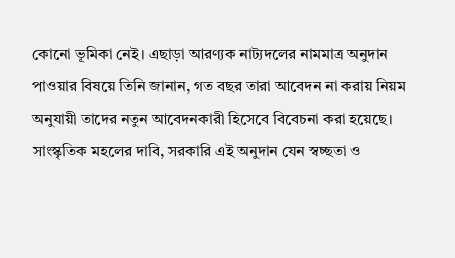কোনো ভূমিকা নেই। এছাড়া আরণ্যক নাট্যদলের নামমাত্র অনুদান পাওয়ার বিষয়ে তিনি জানান, গত বছর তারা আবেদন না করায় নিয়ম অনুযায়ী তাদের নতুন আবেদনকারী হিসেবে বিবেচনা করা হয়েছে।
সাংস্কৃতিক মহলের দাবি, সরকারি এই অনুদান যেন স্বচ্ছতা ও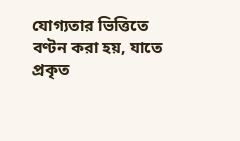যোগ্যতার ভিত্তিতে বণ্টন করা হয়, যাতে প্রকৃত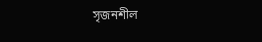সৃজনশীল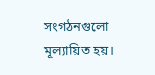সংগঠনগুলো মূল্যায়িত হয়।